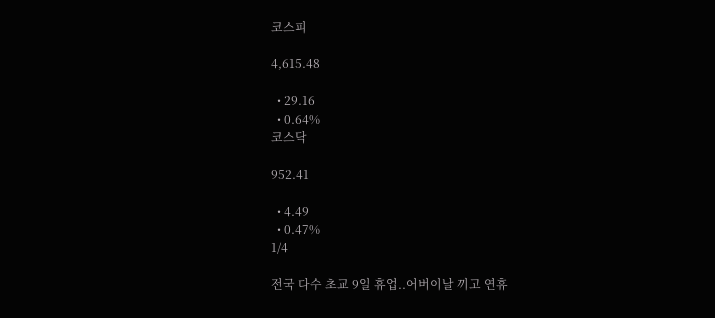코스피

4,615.48

  • 29.16
  • 0.64%
코스닥

952.41

  • 4.49
  • 0.47%
1/4

전국 다수 초교 9일 휴업..어버이날 끼고 연휴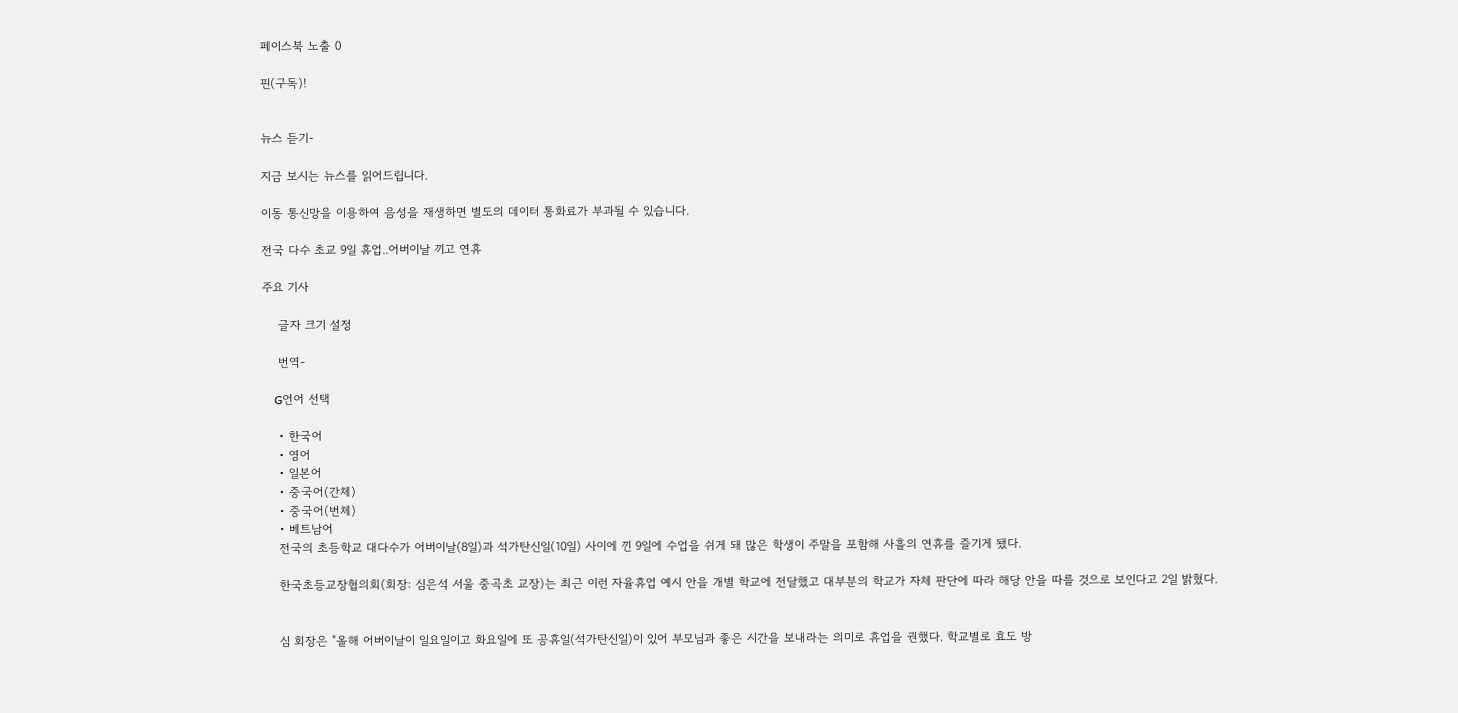페이스북 노출 0

핀(구독)!


뉴스 듣기-

지금 보시는 뉴스를 읽어드립니다.

이동 통신망을 이용하여 음성을 재생하면 별도의 데이터 통화료가 부과될 수 있습니다.

전국 다수 초교 9일 휴업..어버이날 끼고 연휴

주요 기사

    글자 크기 설정

    번역-

    G언어 선택

    • 한국어
    • 영어
    • 일본어
    • 중국어(간체)
    • 중국어(번체)
    • 베트남어
    전국의 초등학교 대다수가 어버이날(8일)과 석가탄신일(10일) 사이에 낀 9일에 수업을 쉬게 돼 많은 학생이 주말을 포함해 사흘의 연휴를 즐기게 됐다.

    한국초등교장협의회(회장: 심은석 서울 중곡초 교장)는 최근 이런 자율휴업 예시 안을 개별 학교에 전달했고 대부분의 학교가 자체 판단에 따라 해당 안을 따를 것으로 보인다고 2일 밝혔다.


    심 회장은 "올해 어버이날이 일요일이고 화요일에 또 공휴일(석가탄신일)이 있어 부모님과 좋은 시간을 보내라는 의미로 휴업을 권했다. 학교별로 효도 방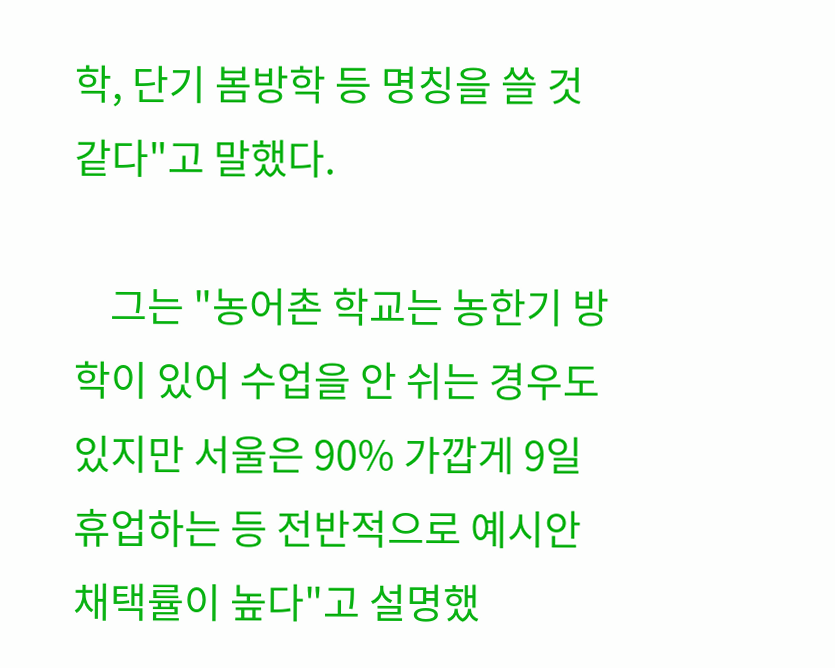학, 단기 봄방학 등 명칭을 쓸 것 같다"고 말했다.

    그는 "농어촌 학교는 농한기 방학이 있어 수업을 안 쉬는 경우도 있지만 서울은 90% 가깝게 9일 휴업하는 등 전반적으로 예시안 채택률이 높다"고 설명했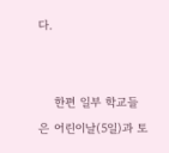다.


    한편 일부 학교들은 어린이날(5일)과 토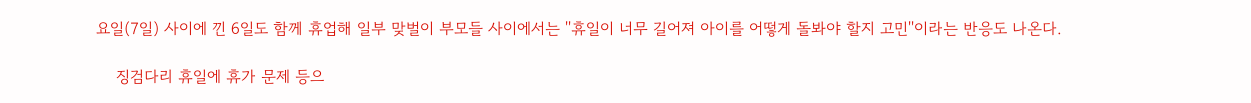요일(7일) 사이에 낀 6일도 함께 휴업해 일부 맞벌이 부모들 사이에서는 ''휴일이 너무 길어져 아이를 어떻게 돌봐야 할지 고민''이라는 반응도 나온다.

    징검다리 휴일에 휴가 문제 등으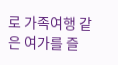로 가족여행 같은 여가를 즐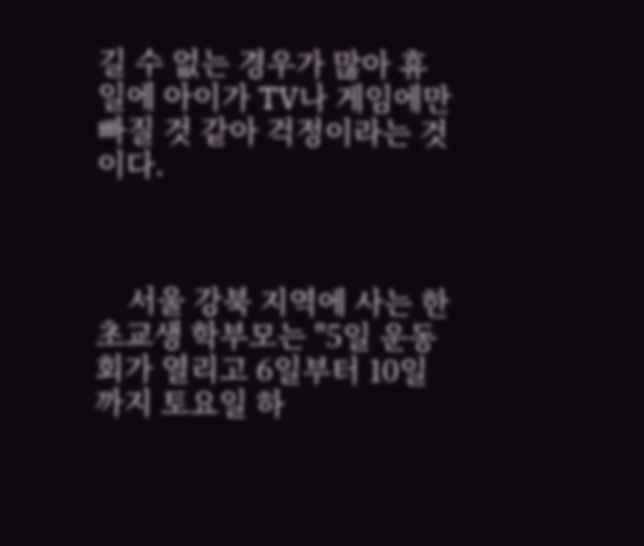길 수 없는 경우가 많아 휴일에 아이가 TV나 게임에만 빠질 것 같아 걱정이라는 것이다.



    서울 강북 지역에 사는 한 초교생 학부모는 "5일 운동회가 열리고 6일부터 10일까지 토요일 하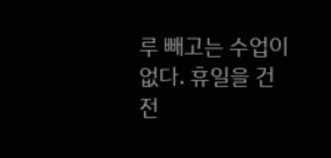루 빼고는 수업이 없다. 휴일을 건전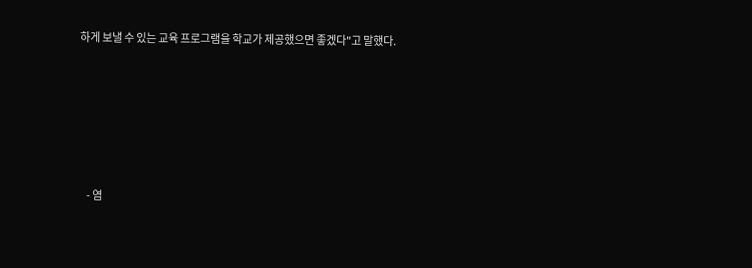하게 보낼 수 있는 교육 프로그램을 학교가 제공했으면 좋겠다"고 말했다.






    - 염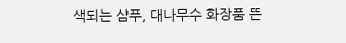색되는 샴푸, 대나무수 화장품 뜬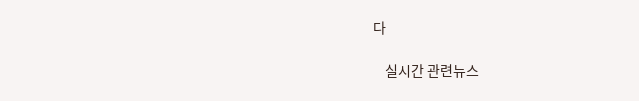다

    실시간 관련뉴스